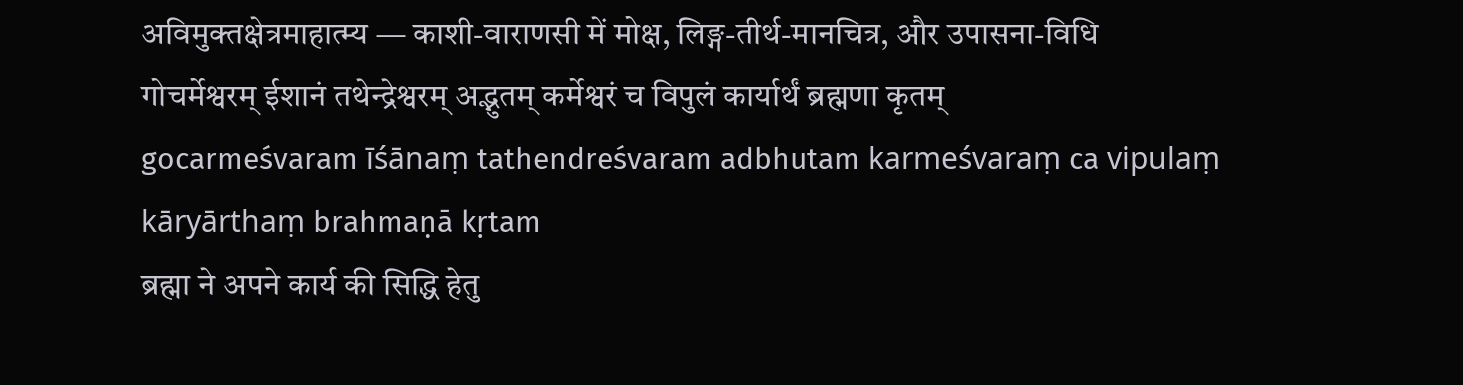अविमुक्तक्षेत्रमाहात्म्य — काशी-वाराणसी में मोक्ष, लिङ्ग-तीर्थ-मानचित्र, और उपासना-विधि
गोचर्मेश्वरम् ईशानं तथेन्द्रेश्वरम् अद्भुतम् कर्मेश्वरं च विपुलं कार्यार्थं ब्रह्मणा कृतम्
gocarmeśvaram īśānaṃ tathendreśvaram adbhutam karmeśvaraṃ ca vipulaṃ kāryārthaṃ brahmaṇā kṛtam
ब्रह्मा ने अपने कार्य की सिद्धि हेतु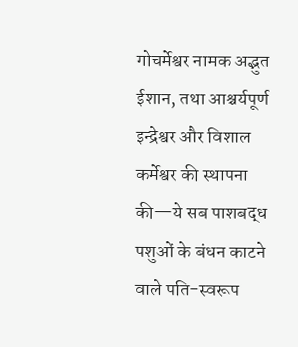गोचर्मेश्वर नामक अद्भुत ईशान, तथा आश्चर्यपूर्ण इन्द्रेश्वर और विशाल कर्मेश्वर की स्थापना की—ये सब पाशबद्ध पशुओं के बंधन काटने वाले पति-स्वरूप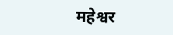महेश्वर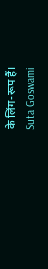के लिंग-रूप हैं।
Suta Goswami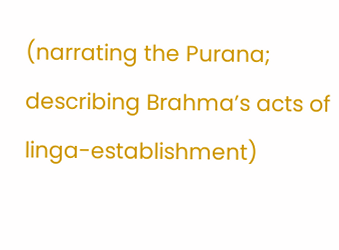(narrating the Purana; describing Brahma’s acts of linga-establishment)